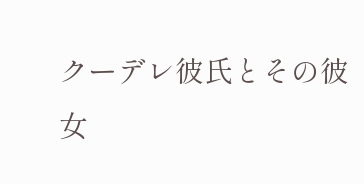クーデレ彼氏とその彼女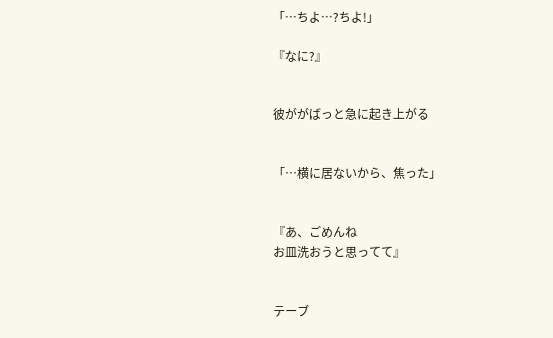「…ちよ…?ちよ!」

『なに?』


彼ががばっと急に起き上がる


「…横に居ないから、焦った」


『あ、ごめんね
お皿洗おうと思ってて』


テーブ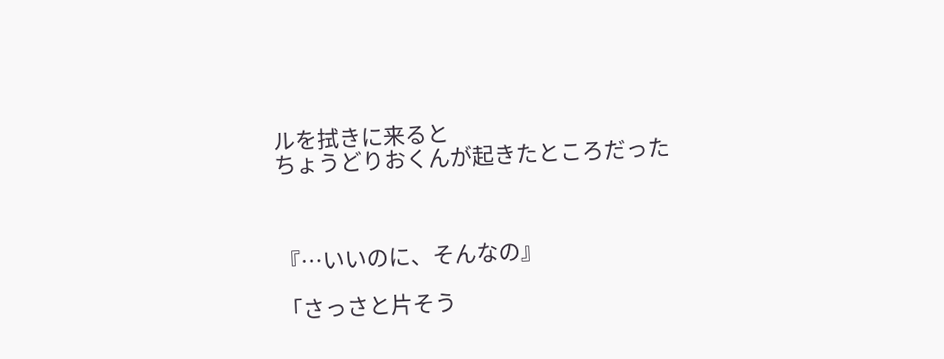ルを拭きに来ると
ちょうどりおくんが起きたところだった



『…いいのに、そんなの』

「さっさと片そう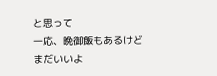と思って
一応、晩御飯もあるけど
まだいいよ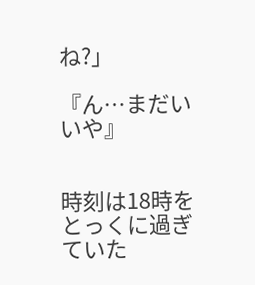ね?」

『ん…まだいいや』


時刻は18時をとっくに過ぎていた